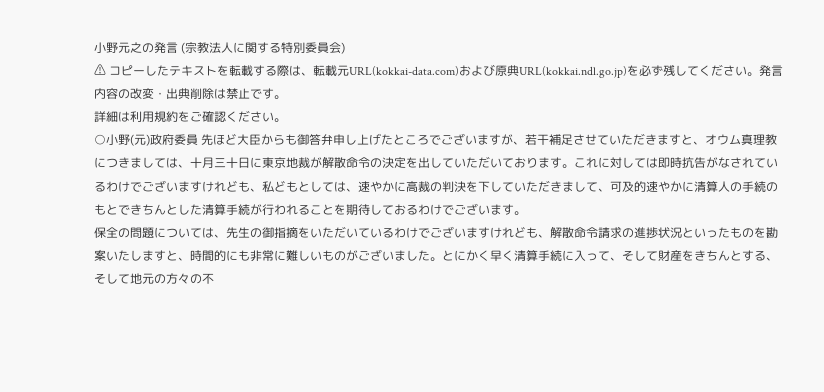小野元之の発言 (宗教法人に関する特別委員会)
⚠ コピーしたテキストを転載する際は、転載元URL(kokkai-data.com)および原典URL(kokkai.ndl.go.jp)を必ず残してください。発言内容の改変・出典削除は禁止です。
詳細は利用規約をご確認ください。
○小野(元)政府委員 先ほど大臣からも御答弁申し上げたところでございますが、若干補足させていただきますと、オウム真理教につきましては、十月三十日に東京地裁が解散命令の決定を出していただいております。これに対しては即時抗告がなされているわけでございますけれども、私どもとしては、速やかに高裁の判決を下していただきまして、可及的速やかに清算人の手続のもとできちんとした清算手続が行われることを期待しておるわけでございます。
保全の問題については、先生の御指摘をいただいているわけでございますけれども、解散命令請求の進捗状況といったものを勘案いたしますと、時間的にも非常に難しいものがございました。とにかく早く清算手続に入って、そして財産をきちんとする、そして地元の方々の不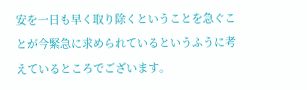安を一日も早く取り除くということを急ぐことが今緊急に求められているというふうに考えているところでございます。